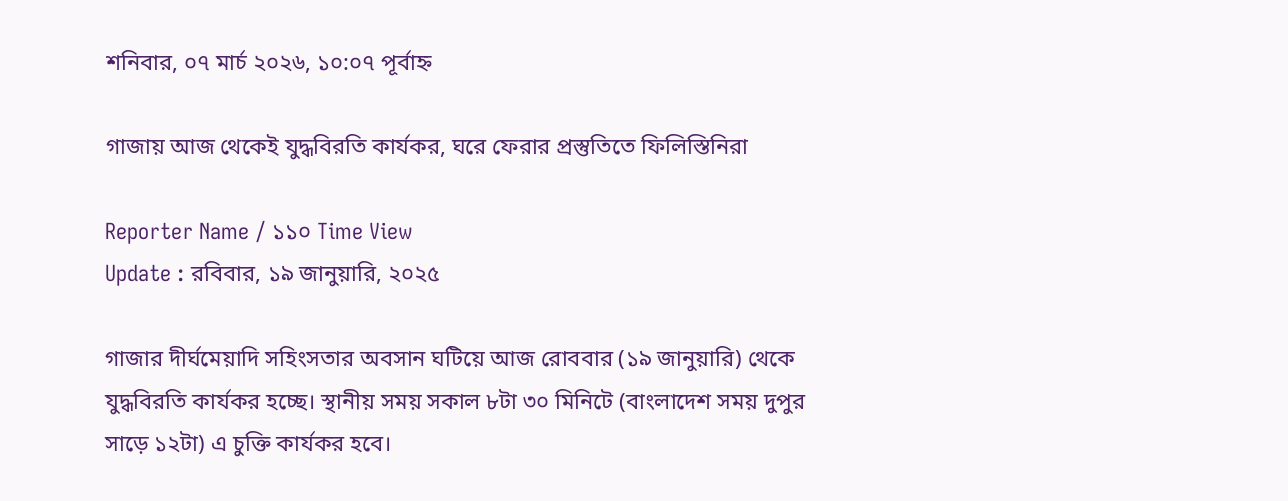শনিবার, ০৭ মার্চ ২০২৬, ১০:০৭ পূর্বাহ্ন

গাজায় আজ থেকেই যুদ্ধবিরতি কার্যকর, ঘরে ফেরার প্রস্তুতিতে ফিলিস্তিনিরা

Reporter Name / ১১০ Time View
Update : রবিবার, ১৯ জানুয়ারি, ২০২৫

গাজার দীর্ঘমেয়াদি সহিংসতার অবসান ঘটিয়ে আজ রোববার (১৯ জানুয়ারি) থেকে যুদ্ধবিরতি কার্যকর হচ্ছে। স্থানীয় সময় সকাল ৮টা ৩০ মিনিটে (বাংলাদেশ সময় দুপুর সাড়ে ১২টা) এ চুক্তি কার্যকর হবে।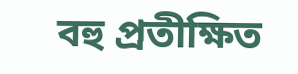বহু প্রতীক্ষিত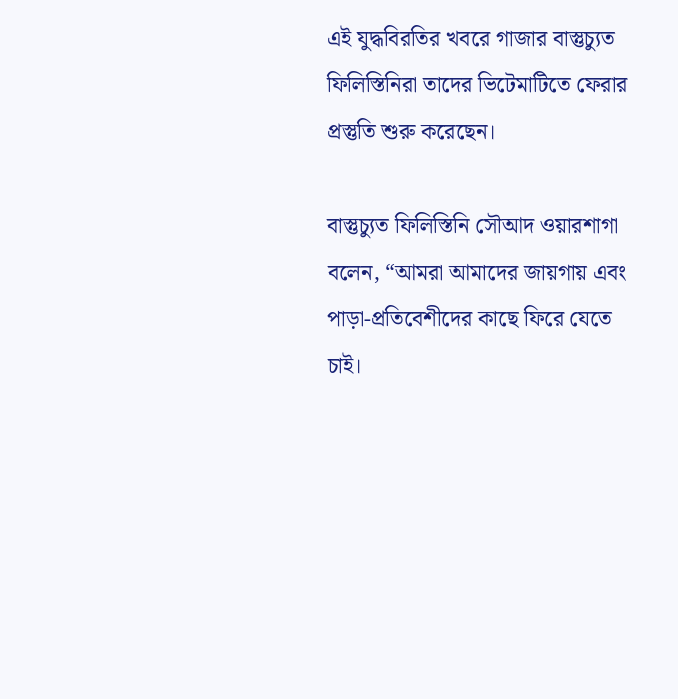এই যুদ্ধবিরতির খবরে গাজার বাস্তুচ্যুত ফিলিস্তিনিরা তাদের ভিটেমাটিতে ফেরার প্রস্তুতি শুরু করেছেন।

বাস্তুচ্যুত ফিলিস্তিনি সৌআদ ওয়ারশাগা বলেন, “আমরা আমাদের জায়গায় এবং পাড়া-প্রতিবেশীদের কাছে ফিরে যেতে চাই।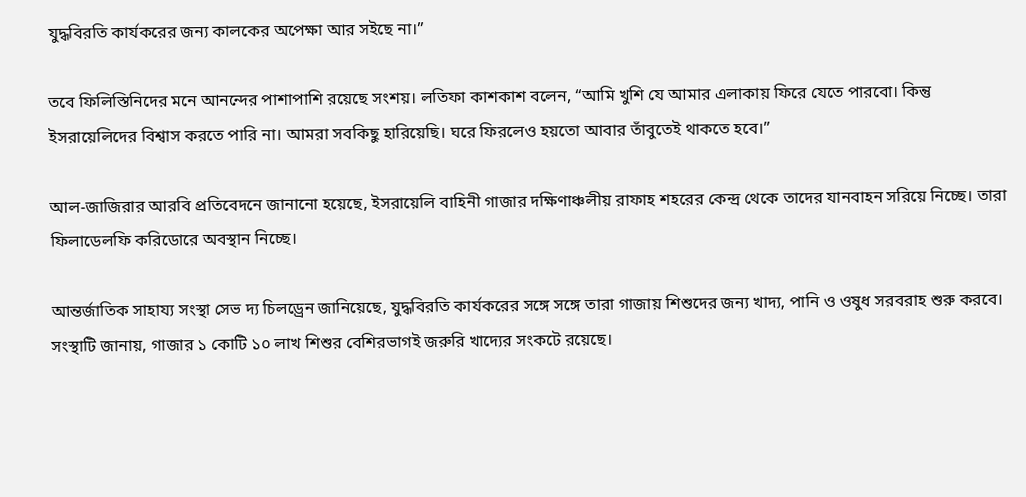যুদ্ধবিরতি কার্যকরের জন্য কালকের অপেক্ষা আর সইছে না।”

তবে ফিলিস্তিনিদের মনে আনন্দের পাশাপাশি রয়েছে সংশয়। লতিফা কাশকাশ বলেন, “আমি খুশি যে আমার এলাকায় ফিরে যেতে পারবো। কিন্তু ইসরায়েলিদের বিশ্বাস করতে পারি না। আমরা সবকিছু হারিয়েছি। ঘরে ফিরলেও হয়তো আবার তাঁবুতেই থাকতে হবে।”

আল-জাজিরার আরবি প্রতিবেদনে জানানো হয়েছে, ইসরায়েলি বাহিনী গাজার দক্ষিণাঞ্চলীয় রাফাহ শহরের কেন্দ্র থেকে তাদের যানবাহন সরিয়ে নিচ্ছে। তারা ফিলাডেলফি করিডোরে অবস্থান নিচ্ছে।

আন্তর্জাতিক সাহায্য সংস্থা সেভ দ্য চিলড্রেন জানিয়েছে, যুদ্ধবিরতি কার্যকরের সঙ্গে সঙ্গে তারা গাজায় শিশুদের জন্য খাদ্য, পানি ও ওষুধ সরবরাহ শুরু করবে। সংস্থাটি জানায়, গাজার ১ কোটি ১০ লাখ শিশুর বেশিরভাগই জরুরি খাদ্যের সংকটে রয়েছে।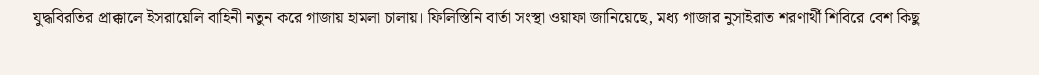যুদ্ধবিরতির প্রাক্কালে ইসরায়েলি বাহিনী নতুন করে গাজায় হামলা চালায়। ফিলিস্তিনি বার্তা সংস্থা ওয়াফা জানিয়েছে, মধ্য গাজার নুসাইরাত শরণার্থী শিবিরে বেশ কিছু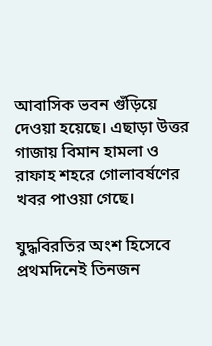আবাসিক ভবন গুঁড়িয়ে দেওয়া হয়েছে। এছাড়া উত্তর গাজায় বিমান হামলা ও রাফাহ শহরে গোলাবর্ষণের খবর পাওয়া গেছে।

যুদ্ধবিরতির অংশ হিসেবে প্রথমদিনেই তিনজন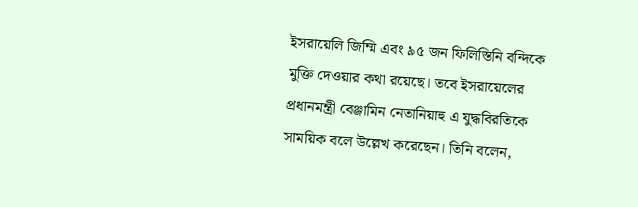ইসরায়েলি জিম্মি এবং ৯৫ জন ফিলিস্তিনি বন্দিকে মুক্তি দেওয়ার কথা রয়েছে। তবে ইসরায়েলের প্রধানমন্ত্রী বেঞ্জামিন নেতানিয়াহু এ যুদ্ধবিরতিকে সাময়িক বলে উল্লেখ করেছেন। তিনি বলেন,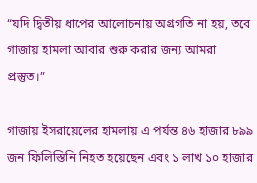“যদি দ্বিতীয় ধাপের আলোচনায় অগ্রগতি না হয়, তবে গাজায় হামলা আবার শুরু করার জন্য আমরা প্রস্তুত।”

গাজায় ইসরায়েলের হামলায় এ পর্যন্ত ৪৬ হাজার ৮৯৯ জন ফিলিস্তিনি নিহত হয়েছেন এবং ১ লাখ ১০ হাজার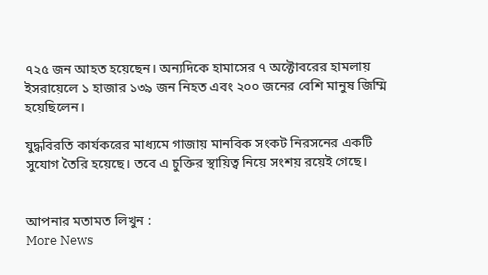৭২৫ জন আহত হয়েছেন। অন্যদিকে হামাসের ৭ অক্টোবরের হামলায় ইসরায়েলে ১ হাজার ১৩৯ জন নিহত এবং ২০০ জনের বেশি মানুষ জিম্মি হয়েছিলেন।

যুদ্ধবিরতি কার্যকরের মাধ্যমে গাজায় মানবিক সংকট নিরসনের একটি সুযোগ তৈরি হয়েছে। তবে এ চুক্তির স্থায়িত্ব নিয়ে সংশয় রয়েই গেছে।


আপনার মতামত লিখুন :
More News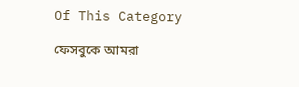Of This Category

ফেসবুকে আমরা